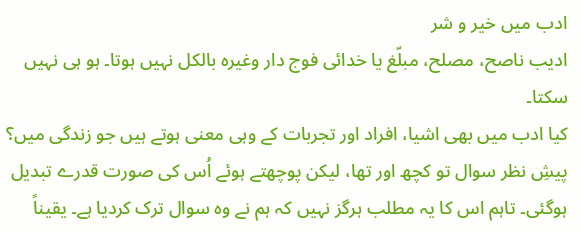ادب میں خیر و شر
ادیب ناصح، مصلح، مبلّغ یا خدائی فوج دار وغیرہ بالکل نہیں ہوتا۔ ہو ہی نہیں سکتا۔
کیا ادب میں بھی اشیا، افراد اور تجربات کے وہی معنی ہوتے ہیں جو زندگی میں؟
پیشِ نظر سوال تو کچھ اور تھا، لیکن پوچھتے ہوئے اُس کی صورت قدرے تبدیل ہوگئی۔ تاہم اس کا یہ مطلب ہرگز نہیں کہ ہم نے وہ سوال ترک کردیا ہے۔ یقیناً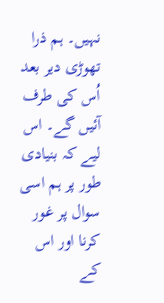نہیں۔ ہم ذرا تھوڑی دیر بعد اُس کی طرف آئیں گے۔ اس لیے کہ بنیادی طور پر ہم اسی سوال پر غور کرنا اور اس کے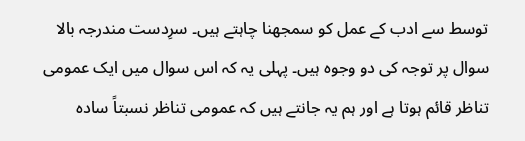توسط سے ادب کے عمل کو سمجھنا چاہتے ہیں۔ سرِدست مندرجہ بالا سوال پر توجہ کی دو وجوہ ہیں۔ پہلی یہ کہ اس سوال میں ایک عمومی تناظر قائم ہوتا ہے اور ہم یہ جانتے ہیں کہ عمومی تناظر نسبتاً سادہ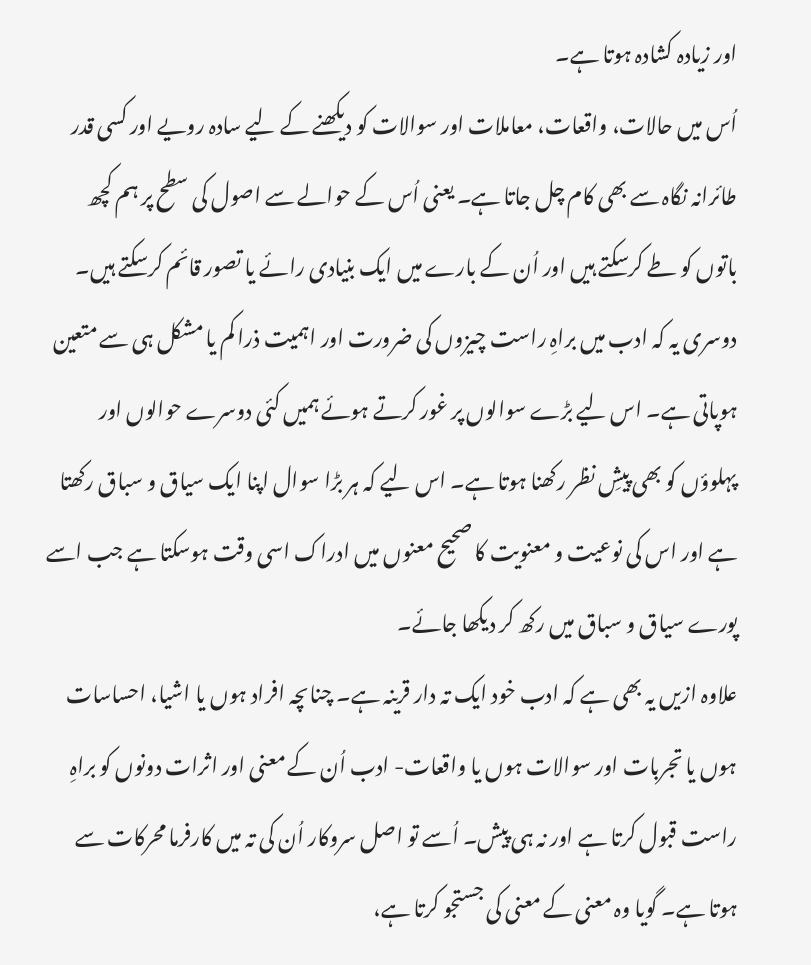اور زیادہ کشادہ ہوتا ہے۔
اُس میں حالات، واقعات، معاملات اور سوالات کو دیکھنے کے لیے سادہ رویے اور کسی قدر طائرانہ نگاہ سے بھی کام چل جاتا ہے۔ یعنی اُس کے حوالے سے اصول کی سطح پر ہم کچھ باتوں کو طے کرسکتے ہیں اور اُن کے بارے میں ایک بنیادی رائے یا تصور قائم کرسکتے ہیں۔ دوسری یہ کہ ادب میں براہِ راست چیزوں کی ضرورت اور اہمیت ذرا کم یا مشکل ہی سے متعین ہوپاتی ہے۔ اس لیے بڑے سوالوں پر غور کرتے ہوئے ہمیں کئی دوسرے حوالوں اور پہلوؤں کو بھی پیشِ نظر رکھنا ہوتا ہے۔ اس لیے کہ ہر بڑا سوال اپنا ایک سیاق و سباق رکھتا ہے اور اس کی نوعیت و معنویت کا صحیح معنوں میں ادراک اسی وقت ہوسکتا ہے جب اسے پورے سیاق و سباق میں رکھ کر دیکھا جائے۔
علاوہ ازیں یہ بھی ہے کہ ادب خود ایک تہ دار قرینہ ہے۔ چناںچہ افراد ہوں یا اشیا، احساسات ہوں یا تجربات اور سوالات ہوں یا واقعات- ادب اُن کے معنی اور اثرات دونوں کو براہِ راست قبول کرتا ہے اور نہ ہی پیش۔ اُسے تو اصل سروکار اُن کی تہ میں کارفرما محرکات سے ہوتا ہے۔ گویا وہ معنی کے معنی کی جستجو کرتا ہے،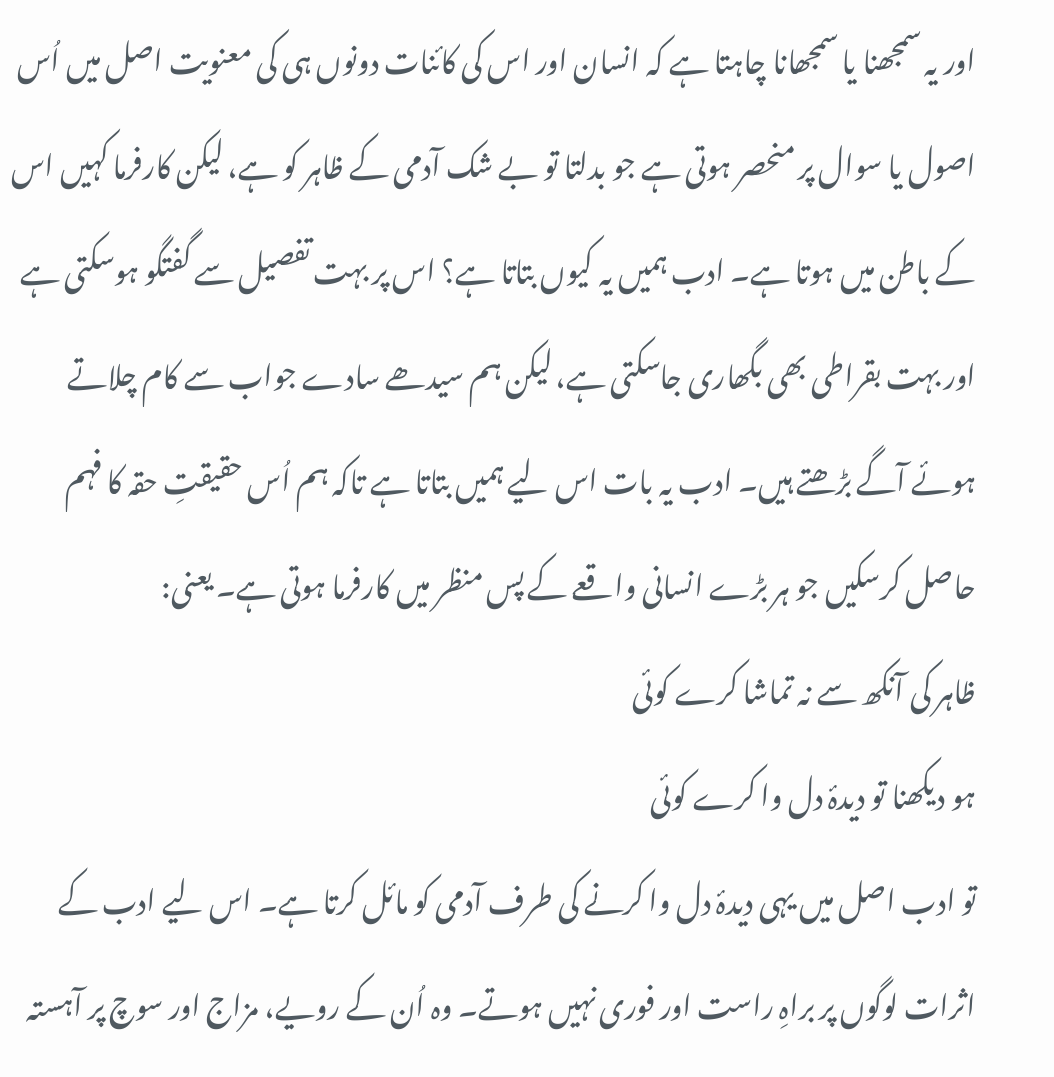اور یہ سمجھنا یا سمجھانا چاہتا ہے کہ انسان اور اس کی کائنات دونوں ہی کی معنویت اصل میں اُس اصول یا سوال پر منحصر ہوتی ہے جو بدلتا تو بے شک آدمی کے ظاہر کو ہے، لیکن کارفرما کہیں اس کے باطن میں ہوتا ہے۔ ادب ہمیں یہ کیوں بتاتا ہے؟ اس پر بہت تفصیل سے گفتگو ہوسکتی ہے اور بہت بقراطی بھی بگھاری جاسکتی ہے، لیکن ہم سیدھے سادے جواب سے کام چلاتے ہوئے آگے بڑھتے ہیں۔ ادب یہ بات اس لیے ہمیں بتاتا ہے تاکہ ہم اُس حقیقتِ حقہ کا فہم حاصل کرسکیں جو ہر بڑے انسانی واقعے کے پس منظر میں کارفرما ہوتی ہے۔ یعنی:
ظاہر کی آنکھ سے نہ تماشا کرے کوئی
ہو دیکھنا تو دیدۂ دل وا کرے کوئی
تو ادب اصل میں یہی دیدۂ دل وا کرنے کی طرف آدمی کو مائل کرتا ہے۔ اس لیے ادب کے اثرات لوگوں پر براہِ راست اور فوری نہیں ہوتے۔ وہ اُن کے رویے، مزاج اور سوچ پر آہستہ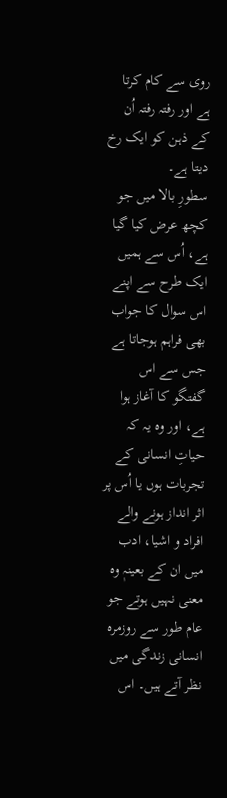روی سے کام کرتا ہے اور رفتہ رفتہ اُن کے ذہن کو ایک رخ دیتا ہے۔
سطورِ بالا میں جو کچھ عرض کیا گیا ہے، اُس سے ہمیں ایک طرح سے اپنے اس سوال کا جواب بھی فراہم ہوجاتا ہے جس سے اس گفتگو کا آغاز ہوا ہے، اور وہ یہ کہ حیاتِ انسانی کے تجربات ہوں یا اُس پر اثر انداز ہونے والے افراد و اشیا، ادب میں ان کے بعینہٖ وہ معنی نہیں ہوتے جو عام طور سے روزمرہ انسانی زندگی میں نظر آتے ہیں۔ اس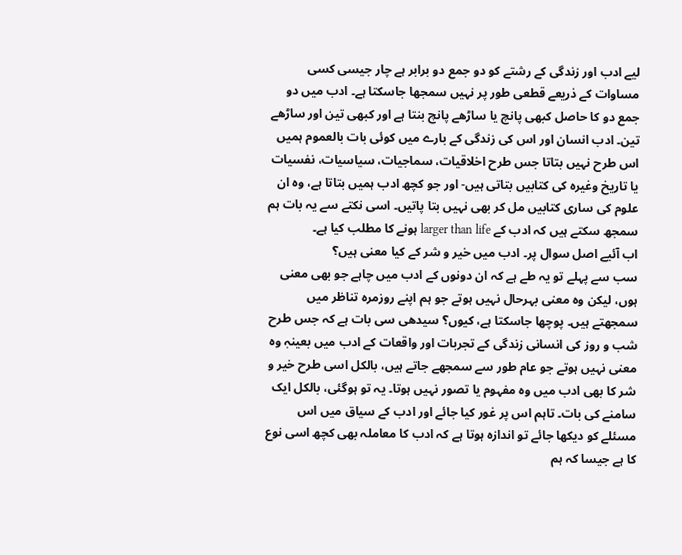لیے ادب اور زندگی کے رشتے کو دو جمع دو برابر ہے چار جیسی کسی مساوات کے ذریعے قطعی طور پر نہیں سمجھا جاسکتا ہے۔ ادب میں دو جمع دو کا حاصل کبھی پانچ یا ساڑھے پانچ بنتا ہے اور کبھی تین اور ساڑھے تین۔ ادب انسان اور اس کی زندگی کے بارے میں کوئی بات بالعموم ہمیں اس طرح نہیں بتاتا جس طرح اخلاقیات، سماجیات، سیاسیات، نفسیات یا تاریخ وغیرہ کی کتابیں بتاتی ہیں- اور جو کچھ ادب ہمیں بتاتا ہے، وہ ان علوم کی ساری کتابیں مل کر بھی نہیں بتا پاتیں۔ اسی نکتے سے یہ بات ہم سمجھ سکتے ہیں کہ ادب کے larger than life ہونے کا مطلب کیا ہے۔
اب آئیے اصل سوال پر۔ ادب میں خیر و شر کے کیا معنی ہیں؟
سب سے پہلے تو یہ طے ہے کہ ان دونوں کے ادب میں چاہے جو بھی معنی ہوں، لیکن وہ معنی بہرحال نہیں ہوتے جو ہم اپنے روزمرہ تناظر میں سمجھتے ہیں۔ پوچھا جاسکتا ہے، کیوں؟ سیدھی سی بات ہے کہ جس طرح شب و روز کی انسانی زندگی کے تجربات اور واقعات کے ادب میں بعینہٖ وہ معنی نہیں ہوتے جو عام طور سے سمجھے جاتے ہیں، بالکل اسی طرح خیر و شر کا بھی ادب میں وہ مفہوم یا تصور نہیں ہوتا۔ یہ تو ہوگئی، بالکل ایک سامنے کی بات۔ تاہم اس پر غور کیا جائے اور ادب کے سیاق میں اس مسئلے کو دیکھا جائے تو اندازہ ہوتا ہے کہ ادب کا معاملہ بھی کچھ اسی نوع کا ہے جیسا کہ ہم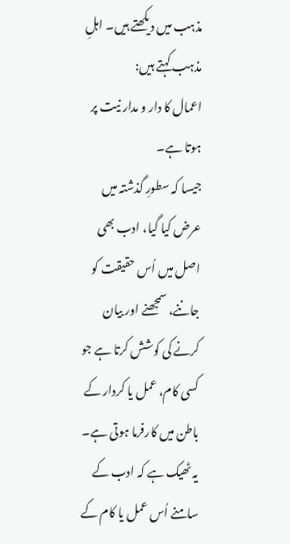مذہب میں دیکھتے ہیں۔ اہلِ مذہب کہتے ہیں:
اعمال کا دار و مدار نیت پر ہوتا ہے۔
جیسا کہ سطورِ گذشتہ میں عرض کیا گیا، ادب بھی اصل میں اُس حقیقت کو جاننے، سمجھنے اور بیان کرنے کی کوشش کرتا ہے جو کسی کام، عمل یا کردار کے باطن میں کارفرما ہوتی ہے۔ یہ ٹھیک ہے کہ ادب کے سامنے اُس عمل یا کام کے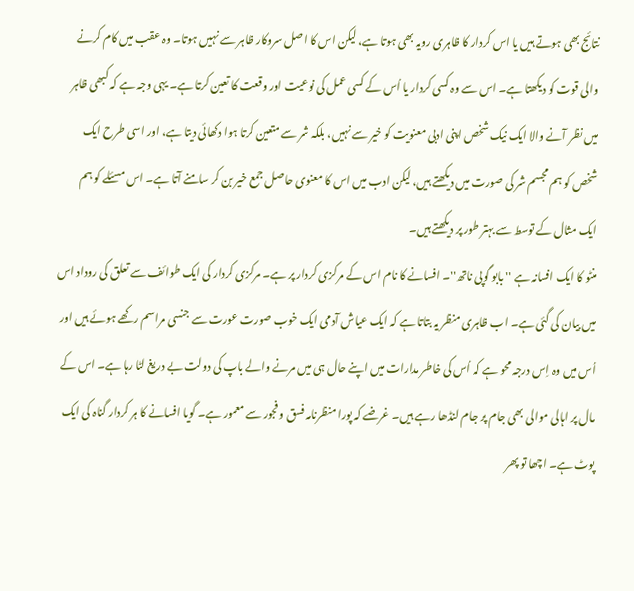نتائج بھی ہوتے ہیں یا اس کردار کا ظاہری رویہ بھی ہوتا ہے، لیکن اس کا اصل سروکار ظاہر سے نہیں ہوتا۔ وہ عقب میں کام کرنے والی قوت کو دیکھتا ہے۔ اس سے وہ کسی کردار یا اُس کے کسی عمل کی نوعیت اور وقعت کا تعین کرتا ہے۔ یہی وجہ ہے کہ کبھی ظاہر میں نظر آنے والا ایک نیک شخص اپنی ادبی معنویت کو خیر سے نہیں، بلکہ شر سے متعین کرتا ہوا دکھائی دیتا ہے، اور اسی طرح ایک شخص کو ہم مجسم شر کی صورت میں دیکھتے ہیں، لیکن ادب میں اس کا معنوی حاصل جمع خیر بن کر سامنے آتا ہے۔ اس مسئلے کو ہم ایک مثال کے توسط سے بہتر طور پر دیکھتے ہیں۔
منٹو کا ایک افسانہ ہے ''بابو گوپی ناتھ''۔ افسانے کا نام اس کے مرکزی کردار پر ہے۔ مرکزی کردار کی ایک طوائف سے تعلق کی روداد اس میں بیان کی گئی ہے۔ اب ظاہری منظر یہ بتاتا ہے کہ ایک عیاش آدمی ایک خوب صورت عورت سے جنسی مراسم رکھے ہوئے ہیں اور اُس میں وہ اِس درجہ محو ہے کہ اُس کی خاطر مدارات میں اپنے حال ہی میں مرنے والے باپ کی دولت بے دریغ لٹا رہا ہے۔ اس کے مال پر اہالی موالی بھی جام پر جام لنڈھا رہے ہیں۔ غرضے کہ پورا منظرنامہ فسق و فجور سے معمور ہے۔ گویا افسانے کا ہر کردار گناہ کی ایک پوٹ ہے۔ اچھا تو پھر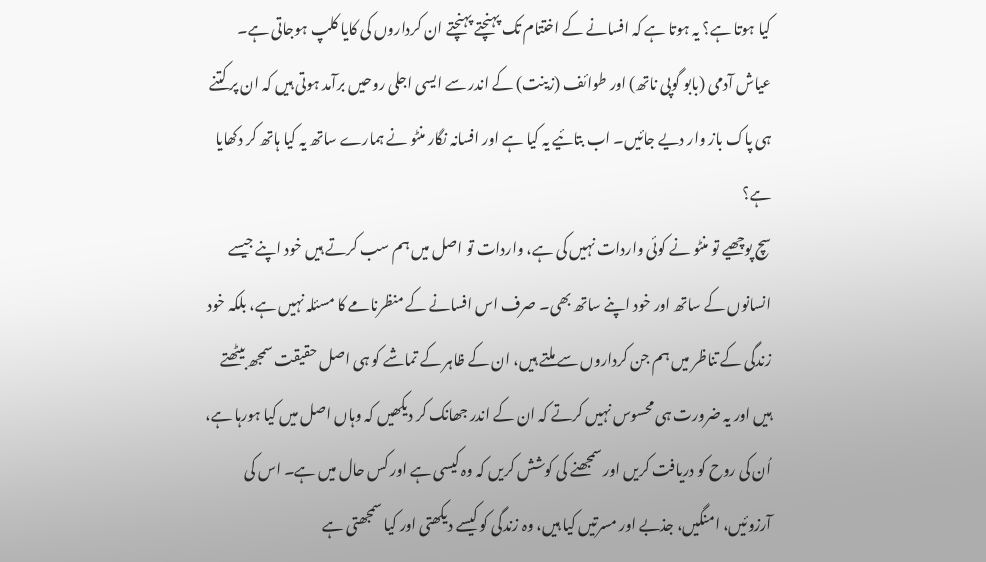کیا ہوتا ہے؟ یہ ہوتا ہے کہ افسانے کے اختتام تک پہنچتے پہنچتے ان کرداروں کی کایا کلپ ہوجاتی ہے۔ عیاش آدمی (بابو گوپی ناتھ) اور طوائف (زینت) کے اندر سے ایسی اجلی روحیں برآمد ہوتی ہیں کہ ان پر کتنے ہی پاک باز وار دیے جائیں۔ اب بتائیے یہ کیا ہے اور افسانہ نگار منٹو نے ہمارے ساتھ یہ کیا ہاتھ کر دکھایا ہے؟
سچ پوچھیے تو منٹو نے کوئی واردات نہیں کی ہے، واردات تو اصل میں ہم سب کرتے ہیں خود اپنے جیسے انسانوں کے ساتھ اور خود اپنے ساتھ بھی۔ صرف اس افسانے کے منظرنامے کا مسئلہ نہیں ہے، بلکہ خود زندگی کے تناظر میں ہم جن کرداروں سے ملتے ہیں، ان کے ظاہر کے تماشے کو ہی اصل حقیقت سمجھ بیٹھتے ہیں اور یہ ضرورت ہی محسوس نہیں کرتے کہ ان کے اندر جھانک کر دیکھیں کہ وہاں اصل میں کیا ہورہا ہے، اُن کی روح کو دریافت کریں اور سمجھنے کی کوشش کریں کہ وہ کیسی ہے اور کس حال میں ہے۔ اس کی آرزوئیں، امنگیں، جذبے اور مسرتیں کیا ہیں، وہ زندگی کو کیسے دیکھتی اور کیا سمجھتی ہے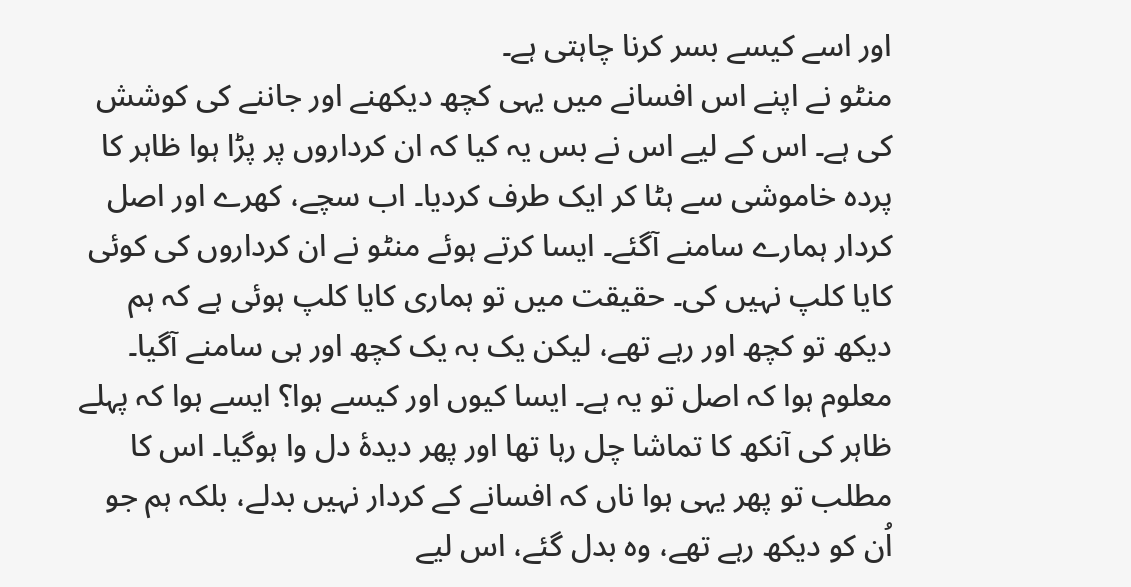اور اسے کیسے بسر کرنا چاہتی ہے۔
منٹو نے اپنے اس افسانے میں یہی کچھ دیکھنے اور جاننے کی کوشش کی ہے۔ اس کے لیے اس نے بس یہ کیا کہ ان کرداروں پر پڑا ہوا ظاہر کا پردہ خاموشی سے ہٹا کر ایک طرف کردیا۔ اب سچے، کھرے اور اصل کردار ہمارے سامنے آگئے۔ ایسا کرتے ہوئے منٹو نے ان کرداروں کی کوئی کایا کلپ نہیں کی۔ حقیقت میں تو ہماری کایا کلپ ہوئی ہے کہ ہم دیکھ تو کچھ اور رہے تھے، لیکن یک بہ یک کچھ اور ہی سامنے آگیا۔ معلوم ہوا کہ اصل تو یہ ہے۔ ایسا کیوں اور کیسے ہوا؟ ایسے ہوا کہ پہلے ظاہر کی آنکھ کا تماشا چل رہا تھا اور پھر دیدۂ دل وا ہوگیا۔ اس کا مطلب تو پھر یہی ہوا ناں کہ افسانے کے کردار نہیں بدلے، بلکہ ہم جو اُن کو دیکھ رہے تھے، وہ بدل گئے، اس لیے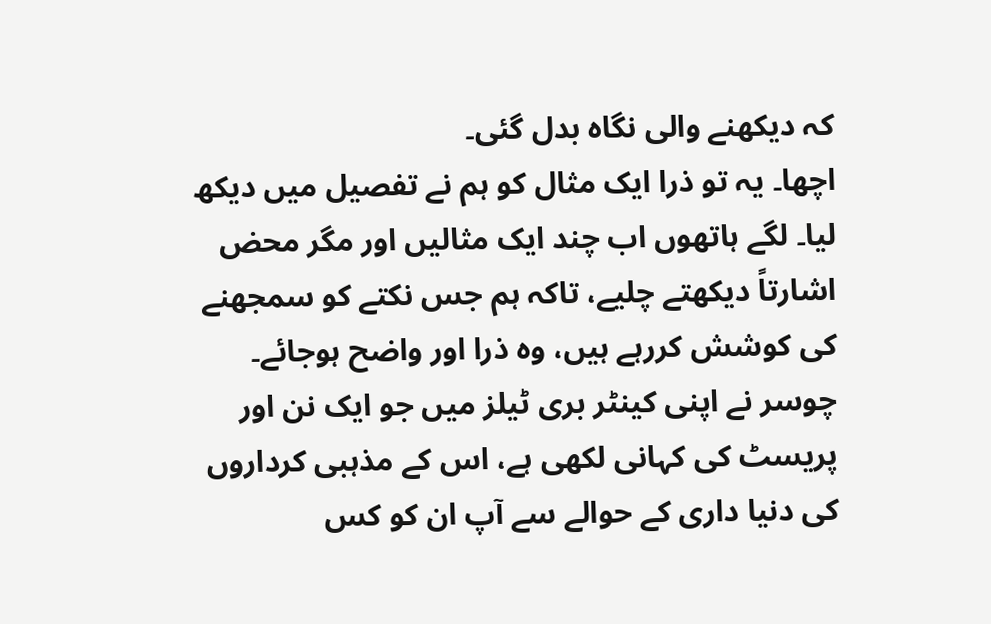کہ دیکھنے والی نگاہ بدل گئی۔
اچھا۔ یہ تو ذرا ایک مثال کو ہم نے تفصیل میں دیکھ لیا۔ لگے ہاتھوں اب چند ایک مثالیں اور مگر محض اشارتاً دیکھتے چلیے، تاکہ ہم جس نکتے کو سمجھنے کی کوشش کررہے ہیں، وہ ذرا اور واضح ہوجائے۔ چوسر نے اپنی کینٹر بری ٹیلز میں جو ایک نن اور پریسٹ کی کہانی لکھی ہے، اس کے مذہبی کرداروں کی دنیا داری کے حوالے سے آپ ان کو کس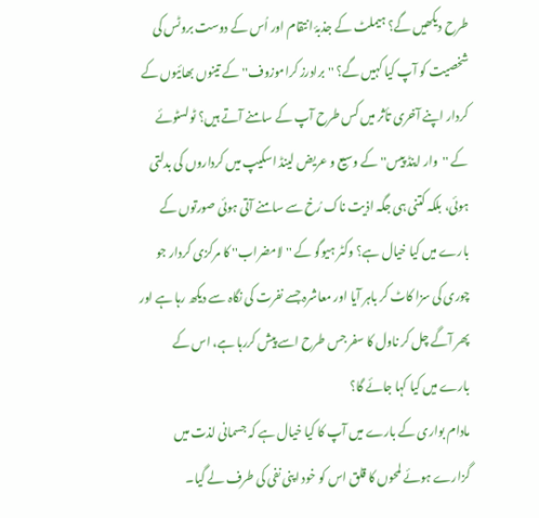طرح دیکھیں گے؟ ہیملٹ کے جذبۂ انتقام اور اُس کے دوست بروٹس کی شخصیت کو آپ کیا کہیں گے؟ ''برادرز کراموزوف'' کے تینوں بھائیوں کے کردار اپنے آخری تأثر میں کس طرح آپ کے سامنے آتے ہیں؟ ٹولسٹوئے کے ''وار اینڈ پیس'' کے وسیع و عریض لینڈ اسکیپ میں کرداروں کی بدلتی ہوئی، بلکہ کتنی ہی جگہ اذیت ناک رُخ سے سامنے آتی ہوئی صورتوں کے بارے میں کیا خیال ہے؟ وکٹر ہیوگو کے ''لامضراب'' کا مرکزی کردار جو چوری کی سزا کاٹ کر باہر آیا اور معاشرہ جسے نفرت کی نگاہ سے دیکھ رہا ہے اور پھر آگے چل کر ناول کا سفر جس طرح اسے پیش کررہا ہے، اس کے بارے میں کیا کہا جائے گا؟
مادام بواری کے بارے میں آپ کا کیا خیال ہے کہ جسمانی لذت میں گزارے ہوئے لمحوں کا قلق اس کو خود اپنی نفی کی طرف لے گیا۔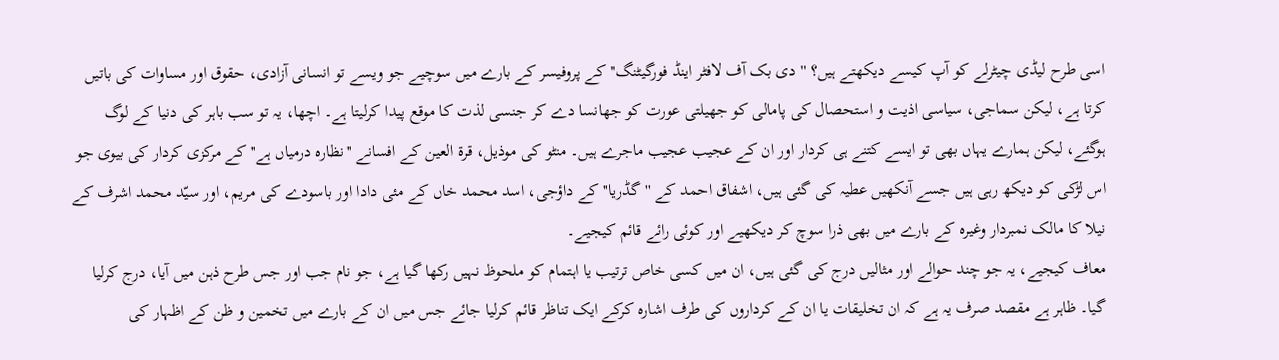اسی طرح لیڈی چیٹرلے کو آپ کیسے دیکھتے ہیں؟ ''دی بک آف لافٹر اینڈ فورگیٹنگ'' کے پروفیسر کے بارے میں سوچیے جو ویسے تو انسانی آزادی، حقوق اور مساوات کی باتیں کرتا ہے، لیکن سماجی، سیاسی اذیت و استحصال کی پامالی کو جھیلتی عورت کو جھانسا دے کر جنسی لذت کا موقع پیدا کرلیتا ہے۔ اچھا، یہ تو سب باہر کی دنیا کے لوگ ہوگئے، لیکن ہمارے یہاں بھی تو ایسے کتنے ہی کردار اور ان کے عجیب عجیب ماجرے ہیں۔ منٹو کی موذیل، قرۃ العین کے افسانے ''نظارہ درمیاں ہے'' کے مرکزی کردار کی بیوی جو اس لڑکی کو دیکھ رہی ہیں جسے آنکھیں عطیہ کی گئی ہیں، اشفاق احمد کے ''گڈریا'' کے داؤجی، اسد محمد خاں کے مئی دادا اور باسودے کی مریم، اور سیّد محمد اشرف کے نیلا کا مالک نمبردار وغیرہ کے بارے میں بھی ذرا سوچ کر دیکھیے اور کوئی رائے قائم کیجیے۔
معاف کیجیے، یہ جو چند حوالے اور مثالیں درج کی گئی ہیں، ان میں کسی خاص ترتیب یا اہتمام کو ملحوظ نہیں رکھا گیا ہے، جو نام جب اور جس طرح ذہن میں آیا، درج کرلیا گیا۔ ظاہر ہے مقصد صرف یہ ہے کہ ان تخلیقات یا ان کے کرداروں کی طرف اشارہ کرکے ایک تناظر قائم کرلیا جائے جس میں ان کے بارے میں تخمین و ظن کے اظہار کی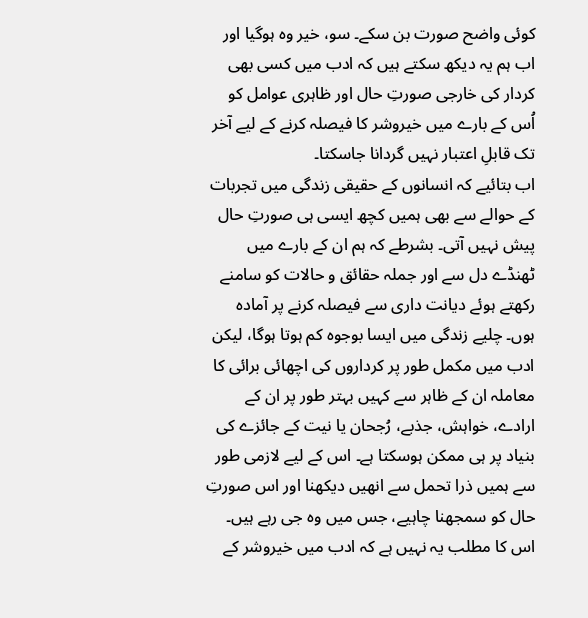کوئی واضح صورت بن سکے۔ سو، خیر وہ ہوگیا اور اب ہم یہ دیکھ سکتے ہیں کہ ادب میں کسی بھی کردار کی خارجی صورتِ حال اور ظاہری عوامل کو اُس کے بارے میں خیروشر کا فیصلہ کرنے کے لیے آخر تک قابلِ اعتبار نہیں گردانا جاسکتا۔
اب بتائیے کہ انسانوں کے حقیقی زندگی میں تجربات کے حوالے سے بھی ہمیں کچھ ایسی ہی صورتِ حال پیش نہیں آتی۔ بشرطے کہ ہم ان کے بارے میں ٹھنڈے دل سے اور جملہ حقائق و حالات کو سامنے رکھتے ہوئے دیانت داری سے فیصلہ کرنے پر آمادہ ہوں۔ چلیے زندگی میں ایسا بوجوہ کم ہوتا ہوگا، لیکن ادب میں مکمل طور پر کرداروں کی اچھائی برائی کا معاملہ ان کے ظاہر سے کہیں بہتر طور پر ان کے ارادے، خواہش، جذبے، رُجحان یا نیت کے جائزے کی بنیاد پر ہی ممکن ہوسکتا ہے۔ اس کے لیے لازمی طور سے ہمیں ذرا تحمل سے انھیں دیکھنا اور اس صورتِ حال کو سمجھنا چاہیے، جس میں وہ جی رہے ہیں۔
اس کا مطلب یہ نہیں ہے کہ ادب میں خیروشر کے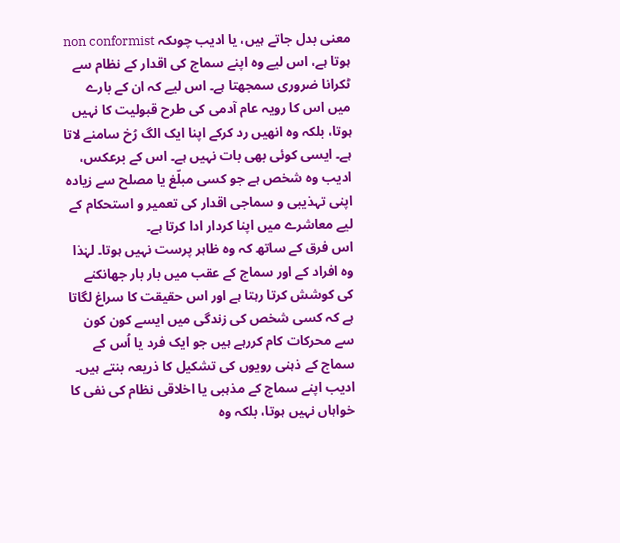معنی بدل جاتے ہیں، یا ادیب چوںکہ non conformist ہوتا ہے، اس لیے وہ اپنے سماج کی اقدار کے نظام سے ٹکرانا ضروری سمجھتا ہے۔ اس لیے کہ ان کے بارے میں اس کا رویہ عام آدمی کی طرح قبولیت کا نہیں ہوتا، بلکہ وہ انھیں رد کرکے اپنا ایک الگ رُخ سامنے لاتا ہے۔ ایسی کوئی بھی بات نہیں ہے۔ اس کے برعکس، ادیب وہ شخص ہے جو کسی مبلّغ یا مصلح سے زیادہ اپنی تہذیبی و سماجی اقدار کی تعمیر و استحکام کے لیے معاشرے میں اپنا کردار ادا کرتا ہے۔
اس فرق کے ساتھ کہ وہ ظاہر پرست نہیں ہوتا۔ لہٰذا وہ افراد کے اور سماج کے عقب میں بار بار جھانکنے کی کوشش کرتا رہتا ہے اور اس حقیقت کا سراغ لگاتا ہے کہ کسی شخص کی زندگی میں ایسے کون کون سے محرکات کام کررہے ہیں جو ایک فرد یا اُس کے سماج کے ذہنی رویوں کی تشکیل کا ذریعہ بنتے ہیں۔ ادیب اپنے سماج کے مذہبی یا اخلاقی نظام کی نفی کا خواہاں نہیں ہوتا، بلکہ وہ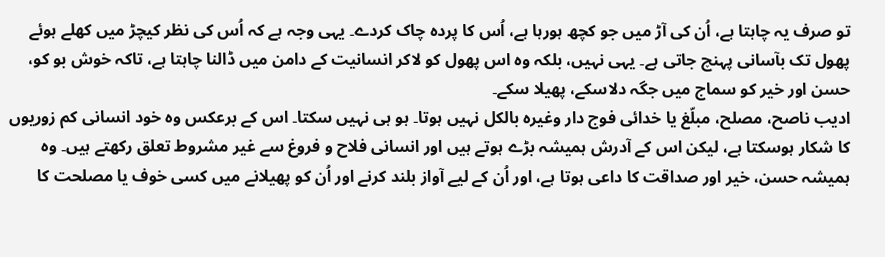تو صرف یہ چاہتا ہے، اُن کی آڑ میں جو کچھ ہورہا ہے، اُس کا پردہ چاک کردے۔ یہی وجہ ہے کہ اُس کی نظر کیچڑ میں کھلے ہوئے پھول تک بآسانی پہنچ جاتی ہے۔ یہی نہیں، بلکہ وہ اس پھول کو لاکر انسانیت کے دامن میں ڈالنا چاہتا ہے، تاکہ خوش بو کو، حسن اور خیر کو سماج میں جگہ دلاسکے، پھیلا سکے۔
ادیب ناصح، مصلح، مبلّغ یا خدائی فوج دار وغیرہ بالکل نہیں ہوتا۔ ہو ہی نہیں سکتا۔ اس کے برعکس وہ خود انسانی کم زوریوں کا شکار ہوسکتا ہے، لیکن اس کے آدرش ہمیشہ بڑے ہوتے ہیں اور انسانی فلاح و فروغ سے غیر مشروط تعلق رکھتے ہیں۔ وہ ہمیشہ حسن، خیر اور صداقت کا داعی ہوتا ہے، اور اُن کے لیے آواز بلند کرنے اور اُن کو پھیلانے میں کسی خوف یا مصلحت کا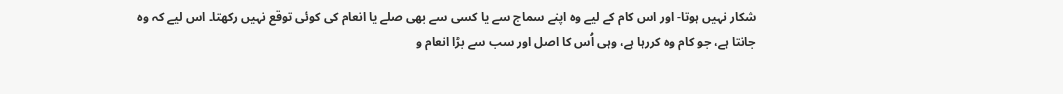شکار نہیں ہوتا- اور اس کام کے لیے وہ اپنے سماج سے یا کسی سے بھی صلے یا انعام کی کوئی توقع نہیں رکھتا۔ اس لیے کہ وہ جانتا ہے، جو کام وہ کررہا ہے، وہی اُس کا اصل اور سب سے بڑا انعام و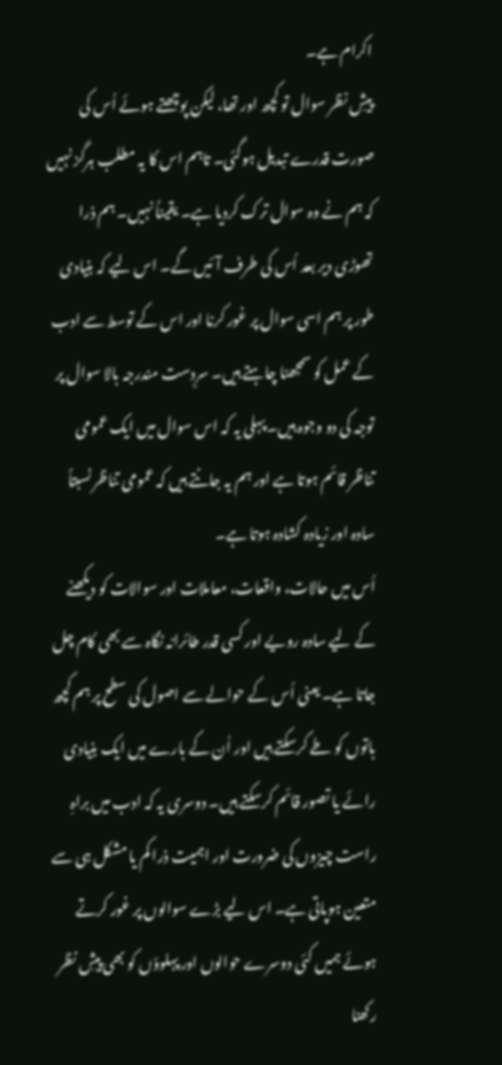اکرام ہے۔
پیشِ نظر سوال تو کچھ اور تھا، لیکن پوچھتے ہوئے اُس کی صورت قدرے تبدیل ہوگئی۔ تاہم اس کا یہ مطلب ہرگز نہیں کہ ہم نے وہ سوال ترک کردیا ہے۔ یقیناً نہیں۔ ہم ذرا تھوڑی دیر بعد اُس کی طرف آئیں گے۔ اس لیے کہ بنیادی طور پر ہم اسی سوال پر غور کرنا اور اس کے توسط سے ادب کے عمل کو سمجھنا چاہتے ہیں۔ سرِدست مندرجہ بالا سوال پر توجہ کی دو وجوہ ہیں۔ پہلی یہ کہ اس سوال میں ایک عمومی تناظر قائم ہوتا ہے اور ہم یہ جانتے ہیں کہ عمومی تناظر نسبتاً سادہ اور زیادہ کشادہ ہوتا ہے۔
اُس میں حالات، واقعات، معاملات اور سوالات کو دیکھنے کے لیے سادہ رویے اور کسی قدر طائرانہ نگاہ سے بھی کام چل جاتا ہے۔ یعنی اُس کے حوالے سے اصول کی سطح پر ہم کچھ باتوں کو طے کرسکتے ہیں اور اُن کے بارے میں ایک بنیادی رائے یا تصور قائم کرسکتے ہیں۔ دوسری یہ کہ ادب میں براہِ راست چیزوں کی ضرورت اور اہمیت ذرا کم یا مشکل ہی سے متعین ہوپاتی ہے۔ اس لیے بڑے سوالوں پر غور کرتے ہوئے ہمیں کئی دوسرے حوالوں اور پہلوؤں کو بھی پیشِ نظر رکھنا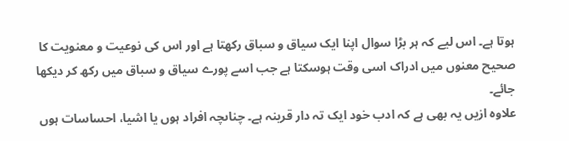ہوتا ہے۔ اس لیے کہ ہر بڑا سوال اپنا ایک سیاق و سباق رکھتا ہے اور اس کی نوعیت و معنویت کا صحیح معنوں میں ادراک اسی وقت ہوسکتا ہے جب اسے پورے سیاق و سباق میں رکھ کر دیکھا جائے۔
علاوہ ازیں یہ بھی ہے کہ ادب خود ایک تہ دار قرینہ ہے۔ چناںچہ افراد ہوں یا اشیا، احساسات ہوں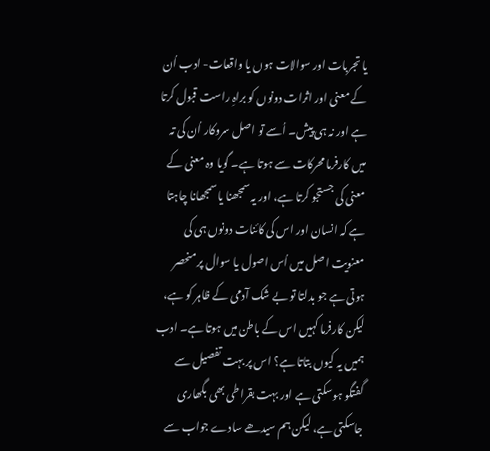یا تجربات اور سوالات ہوں یا واقعات- ادب اُن کے معنی اور اثرات دونوں کو براہِ راست قبول کرتا ہے اور نہ ہی پیش۔ اُسے تو اصل سروکار اُن کی تہ میں کارفرما محرکات سے ہوتا ہے۔ گویا وہ معنی کے معنی کی جستجو کرتا ہے، اور یہ سمجھنا یا سمجھانا چاہتا ہے کہ انسان اور اس کی کائنات دونوں ہی کی معنویت اصل میں اُس اصول یا سوال پر منحصر ہوتی ہے جو بدلتا تو بے شک آدمی کے ظاہر کو ہے، لیکن کارفرما کہیں اس کے باطن میں ہوتا ہے۔ ادب ہمیں یہ کیوں بتاتا ہے؟ اس پر بہت تفصیل سے گفتگو ہوسکتی ہے اور بہت بقراطی بھی بگھاری جاسکتی ہے، لیکن ہم سیدھے سادے جواب سے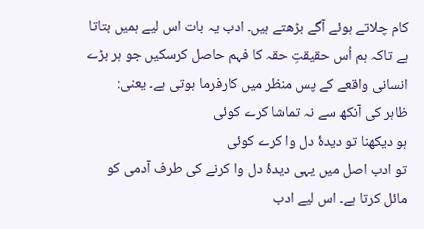کام چلاتے ہوئے آگے بڑھتے ہیں۔ ادب یہ بات اس لیے ہمیں بتاتا ہے تاکہ ہم اُس حقیقتِ حقہ کا فہم حاصل کرسکیں جو ہر بڑے انسانی واقعے کے پس منظر میں کارفرما ہوتی ہے۔ یعنی:
ظاہر کی آنکھ سے نہ تماشا کرے کوئی
ہو دیکھنا تو دیدۂ دل وا کرے کوئی
تو ادب اصل میں یہی دیدۂ دل وا کرنے کی طرف آدمی کو مائل کرتا ہے۔ اس لیے ادب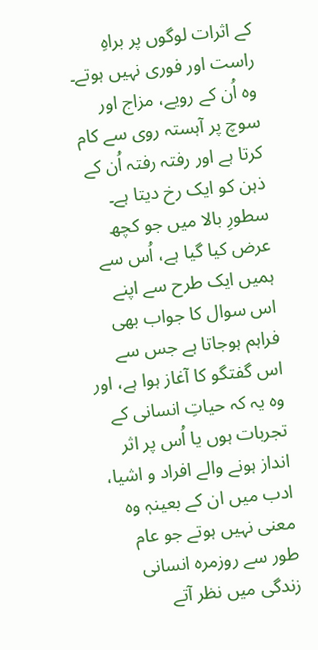کے اثرات لوگوں پر براہِ راست اور فوری نہیں ہوتے۔ وہ اُن کے رویے، مزاج اور سوچ پر آہستہ روی سے کام کرتا ہے اور رفتہ رفتہ اُن کے ذہن کو ایک رخ دیتا ہے۔
سطورِ بالا میں جو کچھ عرض کیا گیا ہے، اُس سے ہمیں ایک طرح سے اپنے اس سوال کا جواب بھی فراہم ہوجاتا ہے جس سے اس گفتگو کا آغاز ہوا ہے، اور وہ یہ کہ حیاتِ انسانی کے تجربات ہوں یا اُس پر اثر انداز ہونے والے افراد و اشیا، ادب میں ان کے بعینہٖ وہ معنی نہیں ہوتے جو عام طور سے روزمرہ انسانی زندگی میں نظر آتے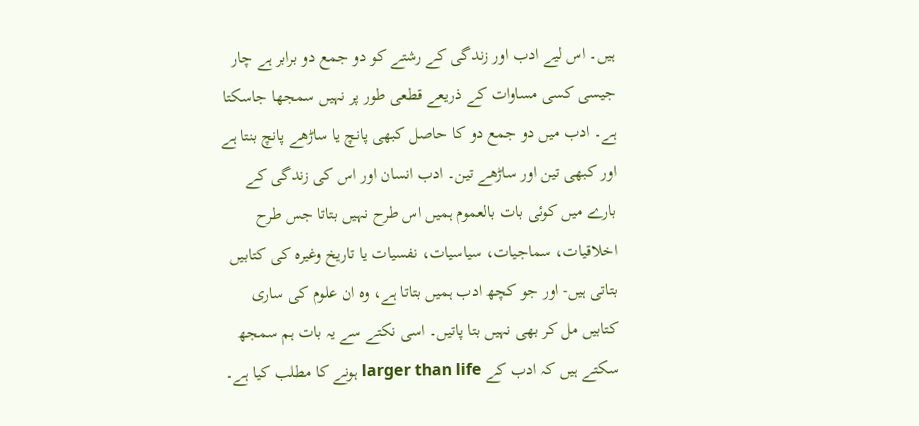ہیں۔ اس لیے ادب اور زندگی کے رشتے کو دو جمع دو برابر ہے چار جیسی کسی مساوات کے ذریعے قطعی طور پر نہیں سمجھا جاسکتا ہے۔ ادب میں دو جمع دو کا حاصل کبھی پانچ یا ساڑھے پانچ بنتا ہے اور کبھی تین اور ساڑھے تین۔ ادب انسان اور اس کی زندگی کے بارے میں کوئی بات بالعموم ہمیں اس طرح نہیں بتاتا جس طرح اخلاقیات، سماجیات، سیاسیات، نفسیات یا تاریخ وغیرہ کی کتابیں بتاتی ہیں- اور جو کچھ ادب ہمیں بتاتا ہے، وہ ان علوم کی ساری کتابیں مل کر بھی نہیں بتا پاتیں۔ اسی نکتے سے یہ بات ہم سمجھ سکتے ہیں کہ ادب کے larger than life ہونے کا مطلب کیا ہے۔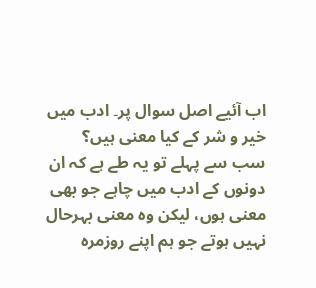اب آئیے اصل سوال پر۔ ادب میں خیر و شر کے کیا معنی ہیں؟
سب سے پہلے تو یہ طے ہے کہ ان دونوں کے ادب میں چاہے جو بھی معنی ہوں، لیکن وہ معنی بہرحال نہیں ہوتے جو ہم اپنے روزمرہ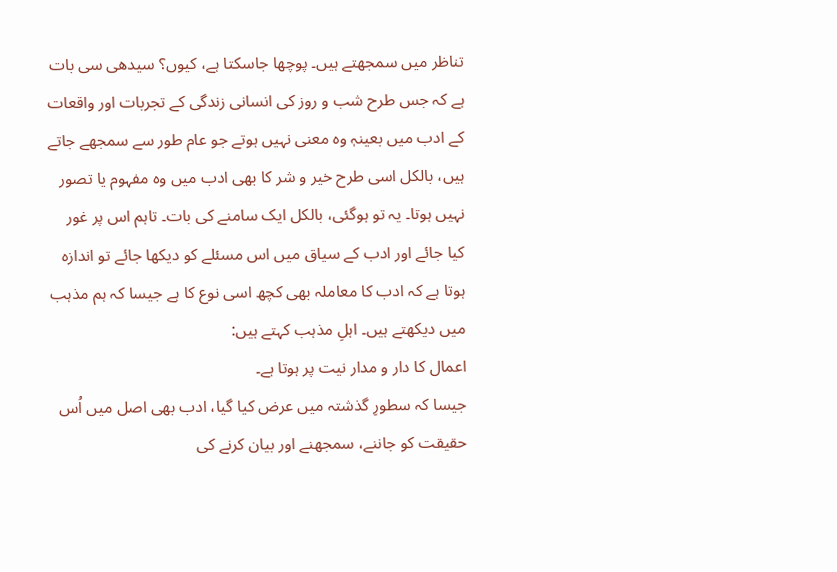تناظر میں سمجھتے ہیں۔ پوچھا جاسکتا ہے، کیوں؟ سیدھی سی بات ہے کہ جس طرح شب و روز کی انسانی زندگی کے تجربات اور واقعات کے ادب میں بعینہٖ وہ معنی نہیں ہوتے جو عام طور سے سمجھے جاتے ہیں، بالکل اسی طرح خیر و شر کا بھی ادب میں وہ مفہوم یا تصور نہیں ہوتا۔ یہ تو ہوگئی، بالکل ایک سامنے کی بات۔ تاہم اس پر غور کیا جائے اور ادب کے سیاق میں اس مسئلے کو دیکھا جائے تو اندازہ ہوتا ہے کہ ادب کا معاملہ بھی کچھ اسی نوع کا ہے جیسا کہ ہم مذہب میں دیکھتے ہیں۔ اہلِ مذہب کہتے ہیں:
اعمال کا دار و مدار نیت پر ہوتا ہے۔
جیسا کہ سطورِ گذشتہ میں عرض کیا گیا، ادب بھی اصل میں اُس حقیقت کو جاننے، سمجھنے اور بیان کرنے کی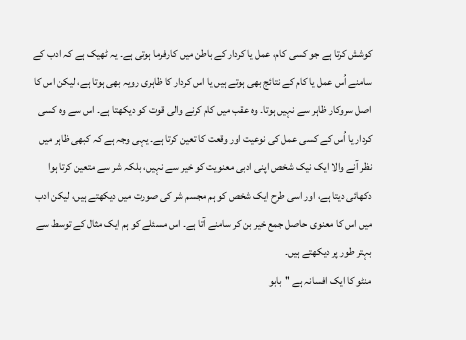کوشش کرتا ہے جو کسی کام، عمل یا کردار کے باطن میں کارفرما ہوتی ہے۔ یہ ٹھیک ہے کہ ادب کے سامنے اُس عمل یا کام کے نتائج بھی ہوتے ہیں یا اس کردار کا ظاہری رویہ بھی ہوتا ہے، لیکن اس کا اصل سروکار ظاہر سے نہیں ہوتا۔ وہ عقب میں کام کرنے والی قوت کو دیکھتا ہے۔ اس سے وہ کسی کردار یا اُس کے کسی عمل کی نوعیت اور وقعت کا تعین کرتا ہے۔ یہی وجہ ہے کہ کبھی ظاہر میں نظر آنے والا ایک نیک شخص اپنی ادبی معنویت کو خیر سے نہیں، بلکہ شر سے متعین کرتا ہوا دکھائی دیتا ہے، اور اسی طرح ایک شخص کو ہم مجسم شر کی صورت میں دیکھتے ہیں، لیکن ادب میں اس کا معنوی حاصل جمع خیر بن کر سامنے آتا ہے۔ اس مسئلے کو ہم ایک مثال کے توسط سے بہتر طور پر دیکھتے ہیں۔
منٹو کا ایک افسانہ ہے ''بابو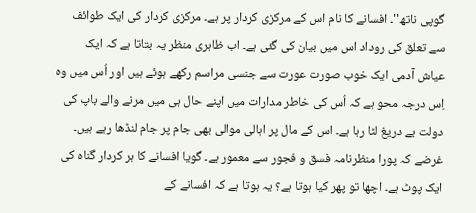گوپی ناتھ''۔ افسانے کا نام اس کے مرکزی کردار پر ہے۔ مرکزی کردار کی ایک طوائف سے تعلق کی روداد اس میں بیان کی گئی ہے۔ اب ظاہری منظر یہ بتاتا ہے کہ ایک عیاش آدمی ایک خوب صورت عورت سے جنسی مراسم رکھے ہوئے ہیں اور اُس میں وہ اِس درجہ محو ہے کہ اُس کی خاطر مدارات میں اپنے حال ہی میں مرنے والے باپ کی دولت بے دریغ لٹا رہا ہے۔ اس کے مال پر اہالی موالی بھی جام پر جام لنڈھا رہے ہیں۔ غرضے کہ پورا منظرنامہ فسق و فجور سے معمور ہے۔ گویا افسانے کا ہر کردار گناہ کی ایک پوٹ ہے۔ اچھا تو پھر کیا ہوتا ہے؟ یہ ہوتا ہے کہ افسانے کے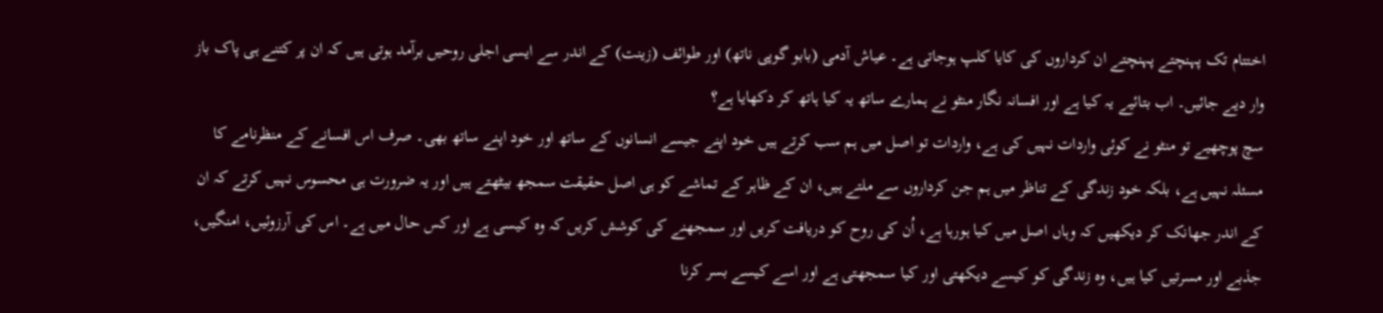اختتام تک پہنچتے پہنچتے ان کرداروں کی کایا کلپ ہوجاتی ہے۔ عیاش آدمی (بابو گوپی ناتھ) اور طوائف (زینت) کے اندر سے ایسی اجلی روحیں برآمد ہوتی ہیں کہ ان پر کتنے ہی پاک باز وار دیے جائیں۔ اب بتائیے یہ کیا ہے اور افسانہ نگار منٹو نے ہمارے ساتھ یہ کیا ہاتھ کر دکھایا ہے؟
سچ پوچھیے تو منٹو نے کوئی واردات نہیں کی ہے، واردات تو اصل میں ہم سب کرتے ہیں خود اپنے جیسے انسانوں کے ساتھ اور خود اپنے ساتھ بھی۔ صرف اس افسانے کے منظرنامے کا مسئلہ نہیں ہے، بلکہ خود زندگی کے تناظر میں ہم جن کرداروں سے ملتے ہیں، ان کے ظاہر کے تماشے کو ہی اصل حقیقت سمجھ بیٹھتے ہیں اور یہ ضرورت ہی محسوس نہیں کرتے کہ ان کے اندر جھانک کر دیکھیں کہ وہاں اصل میں کیا ہورہا ہے، اُن کی روح کو دریافت کریں اور سمجھنے کی کوشش کریں کہ وہ کیسی ہے اور کس حال میں ہے۔ اس کی آرزوئیں، امنگیں، جذبے اور مسرتیں کیا ہیں، وہ زندگی کو کیسے دیکھتی اور کیا سمجھتی ہے اور اسے کیسے بسر کرنا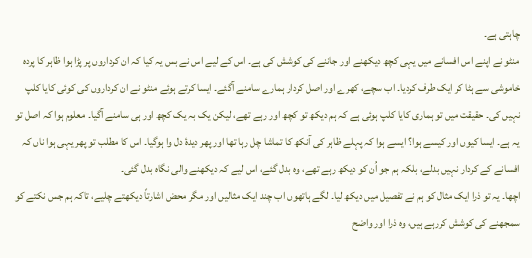چاہتی ہے۔
منٹو نے اپنے اس افسانے میں یہی کچھ دیکھنے اور جاننے کی کوشش کی ہے۔ اس کے لیے اس نے بس یہ کیا کہ ان کرداروں پر پڑا ہوا ظاہر کا پردہ خاموشی سے ہٹا کر ایک طرف کردیا۔ اب سچے، کھرے اور اصل کردار ہمارے سامنے آگئے۔ ایسا کرتے ہوئے منٹو نے ان کرداروں کی کوئی کایا کلپ نہیں کی۔ حقیقت میں تو ہماری کایا کلپ ہوئی ہے کہ ہم دیکھ تو کچھ اور رہے تھے، لیکن یک بہ یک کچھ اور ہی سامنے آگیا۔ معلوم ہوا کہ اصل تو یہ ہے۔ ایسا کیوں اور کیسے ہوا؟ ایسے ہوا کہ پہلے ظاہر کی آنکھ کا تماشا چل رہا تھا اور پھر دیدۂ دل وا ہوگیا۔ اس کا مطلب تو پھر یہی ہوا ناں کہ افسانے کے کردار نہیں بدلے، بلکہ ہم جو اُن کو دیکھ رہے تھے، وہ بدل گئے، اس لیے کہ دیکھنے والی نگاہ بدل گئی۔
اچھا۔ یہ تو ذرا ایک مثال کو ہم نے تفصیل میں دیکھ لیا۔ لگے ہاتھوں اب چند ایک مثالیں اور مگر محض اشارتاً دیکھتے چلیے، تاکہ ہم جس نکتے کو سمجھنے کی کوشش کررہے ہیں، وہ ذرا اور واضح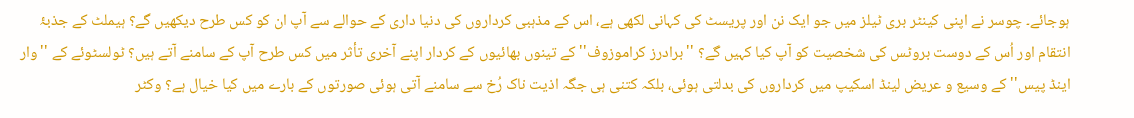ہوجائے۔ چوسر نے اپنی کینٹر بری ٹیلز میں جو ایک نن اور پریسٹ کی کہانی لکھی ہے، اس کے مذہبی کرداروں کی دنیا داری کے حوالے سے آپ ان کو کس طرح دیکھیں گے؟ ہیملٹ کے جذبۂ انتقام اور اُس کے دوست بروٹس کی شخصیت کو آپ کیا کہیں گے؟ ''برادرز کراموزوف'' کے تینوں بھائیوں کے کردار اپنے آخری تأثر میں کس طرح آپ کے سامنے آتے ہیں؟ ٹولسٹوئے کے ''وار اینڈ پیس'' کے وسیع و عریض لینڈ اسکیپ میں کرداروں کی بدلتی ہوئی، بلکہ کتنی ہی جگہ اذیت ناک رُخ سے سامنے آتی ہوئی صورتوں کے بارے میں کیا خیال ہے؟ وکٹر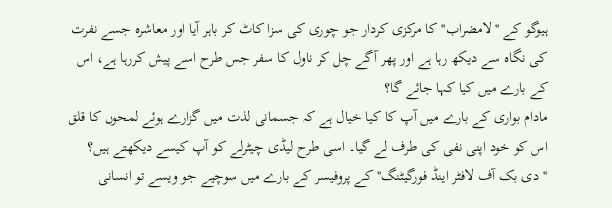ہیوگو کے ''لامضراب'' کا مرکزی کردار جو چوری کی سزا کاٹ کر باہر آیا اور معاشرہ جسے نفرت کی نگاہ سے دیکھ رہا ہے اور پھر آگے چل کر ناول کا سفر جس طرح اسے پیش کررہا ہے، اس کے بارے میں کیا کہا جائے گا؟
مادام بواری کے بارے میں آپ کا کیا خیال ہے کہ جسمانی لذت میں گزارے ہوئے لمحوں کا قلق اس کو خود اپنی نفی کی طرف لے گیا۔ اسی طرح لیڈی چیٹرلے کو آپ کیسے دیکھتے ہیں؟ ''دی بک آف لافٹر اینڈ فورگیٹنگ'' کے پروفیسر کے بارے میں سوچیے جو ویسے تو انسانی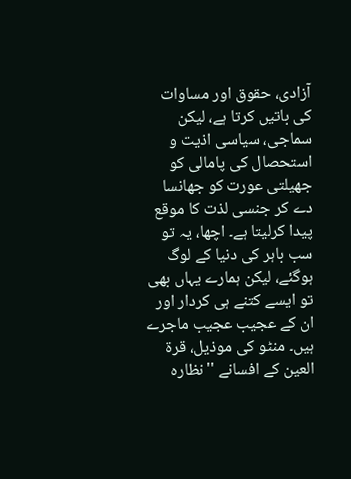آزادی، حقوق اور مساوات کی باتیں کرتا ہے، لیکن سماجی، سیاسی اذیت و استحصال کی پامالی کو جھیلتی عورت کو جھانسا دے کر جنسی لذت کا موقع پیدا کرلیتا ہے۔ اچھا، یہ تو سب باہر کی دنیا کے لوگ ہوگئے، لیکن ہمارے یہاں بھی تو ایسے کتنے ہی کردار اور ان کے عجیب عجیب ماجرے ہیں۔ منٹو کی موذیل، قرۃ العین کے افسانے ''نظارہ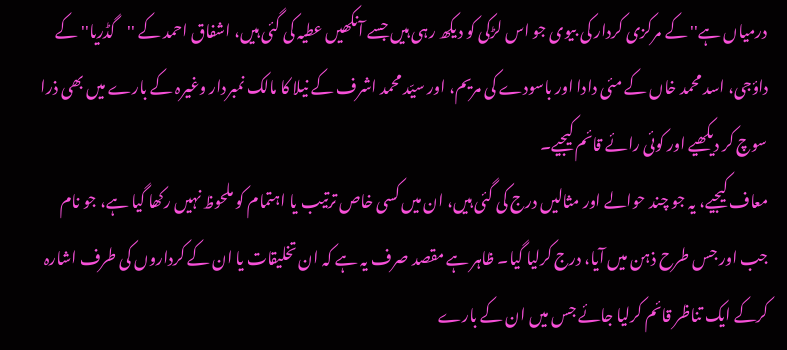درمیاں ہے'' کے مرکزی کردار کی بیوی جو اس لڑکی کو دیکھ رہی ہیں جسے آنکھیں عطیہ کی گئی ہیں، اشفاق احمد کے ''گڈریا'' کے داؤجی، اسد محمد خاں کے مئی دادا اور باسودے کی مریم، اور سیّد محمد اشرف کے نیلا کا مالک نمبردار وغیرہ کے بارے میں بھی ذرا سوچ کر دیکھیے اور کوئی رائے قائم کیجیے۔
معاف کیجیے، یہ جو چند حوالے اور مثالیں درج کی گئی ہیں، ان میں کسی خاص ترتیب یا اہتمام کو ملحوظ نہیں رکھا گیا ہے، جو نام جب اور جس طرح ذہن میں آیا، درج کرلیا گیا۔ ظاہر ہے مقصد صرف یہ ہے کہ ان تخلیقات یا ان کے کرداروں کی طرف اشارہ کرکے ایک تناظر قائم کرلیا جائے جس میں ان کے بارے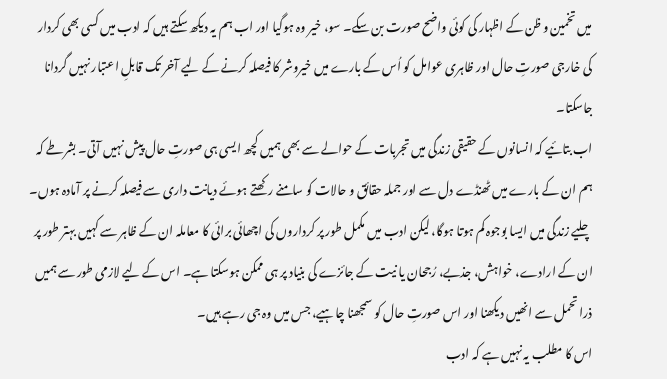میں تخمین و ظن کے اظہار کی کوئی واضح صورت بن سکے۔ سو، خیر وہ ہوگیا اور اب ہم یہ دیکھ سکتے ہیں کہ ادب میں کسی بھی کردار کی خارجی صورتِ حال اور ظاہری عوامل کو اُس کے بارے میں خیروشر کا فیصلہ کرنے کے لیے آخر تک قابلِ اعتبار نہیں گردانا جاسکتا۔
اب بتائیے کہ انسانوں کے حقیقی زندگی میں تجربات کے حوالے سے بھی ہمیں کچھ ایسی ہی صورتِ حال پیش نہیں آتی۔ بشرطے کہ ہم ان کے بارے میں ٹھنڈے دل سے اور جملہ حقائق و حالات کو سامنے رکھتے ہوئے دیانت داری سے فیصلہ کرنے پر آمادہ ہوں۔ چلیے زندگی میں ایسا بوجوہ کم ہوتا ہوگا، لیکن ادب میں مکمل طور پر کرداروں کی اچھائی برائی کا معاملہ ان کے ظاہر سے کہیں بہتر طور پر ان کے ارادے، خواہش، جذبے، رُجحان یا نیت کے جائزے کی بنیاد پر ہی ممکن ہوسکتا ہے۔ اس کے لیے لازمی طور سے ہمیں ذرا تحمل سے انھیں دیکھنا اور اس صورتِ حال کو سمجھنا چاہیے، جس میں وہ جی رہے ہیں۔
اس کا مطلب یہ نہیں ہے کہ ادب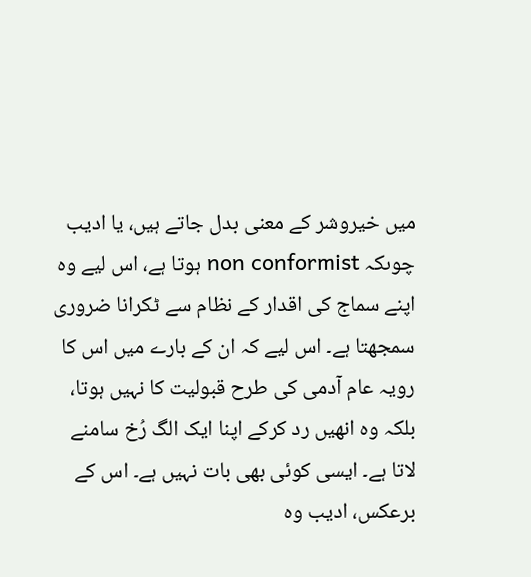میں خیروشر کے معنی بدل جاتے ہیں، یا ادیب چوںکہ non conformist ہوتا ہے، اس لیے وہ اپنے سماج کی اقدار کے نظام سے ٹکرانا ضروری سمجھتا ہے۔ اس لیے کہ ان کے بارے میں اس کا رویہ عام آدمی کی طرح قبولیت کا نہیں ہوتا، بلکہ وہ انھیں رد کرکے اپنا ایک الگ رُخ سامنے لاتا ہے۔ ایسی کوئی بھی بات نہیں ہے۔ اس کے برعکس، ادیب وہ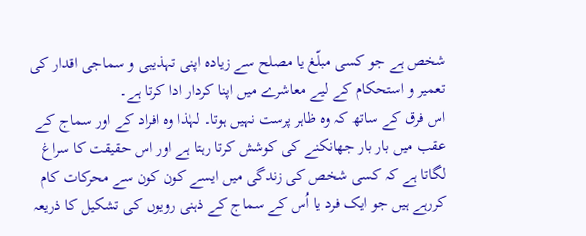شخص ہے جو کسی مبلّغ یا مصلح سے زیادہ اپنی تہذیبی و سماجی اقدار کی تعمیر و استحکام کے لیے معاشرے میں اپنا کردار ادا کرتا ہے۔
اس فرق کے ساتھ کہ وہ ظاہر پرست نہیں ہوتا۔ لہٰذا وہ افراد کے اور سماج کے عقب میں بار بار جھانکنے کی کوشش کرتا رہتا ہے اور اس حقیقت کا سراغ لگاتا ہے کہ کسی شخص کی زندگی میں ایسے کون کون سے محرکات کام کررہے ہیں جو ایک فرد یا اُس کے سماج کے ذہنی رویوں کی تشکیل کا ذریعہ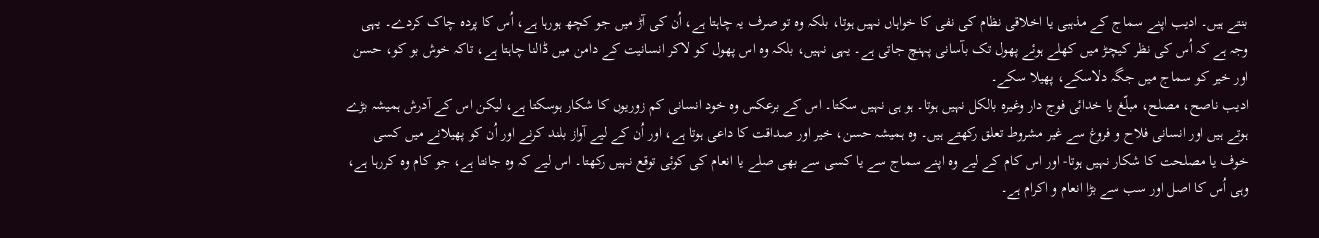بنتے ہیں۔ ادیب اپنے سماج کے مذہبی یا اخلاقی نظام کی نفی کا خواہاں نہیں ہوتا، بلکہ وہ تو صرف یہ چاہتا ہے، اُن کی آڑ میں جو کچھ ہورہا ہے، اُس کا پردہ چاک کردے۔ یہی وجہ ہے کہ اُس کی نظر کیچڑ میں کھلے ہوئے پھول تک بآسانی پہنچ جاتی ہے۔ یہی نہیں، بلکہ وہ اس پھول کو لاکر انسانیت کے دامن میں ڈالنا چاہتا ہے، تاکہ خوش بو کو، حسن اور خیر کو سماج میں جگہ دلاسکے، پھیلا سکے۔
ادیب ناصح، مصلح، مبلّغ یا خدائی فوج دار وغیرہ بالکل نہیں ہوتا۔ ہو ہی نہیں سکتا۔ اس کے برعکس وہ خود انسانی کم زوریوں کا شکار ہوسکتا ہے، لیکن اس کے آدرش ہمیشہ بڑے ہوتے ہیں اور انسانی فلاح و فروغ سے غیر مشروط تعلق رکھتے ہیں۔ وہ ہمیشہ حسن، خیر اور صداقت کا داعی ہوتا ہے، اور اُن کے لیے آواز بلند کرنے اور اُن کو پھیلانے میں کسی خوف یا مصلحت کا شکار نہیں ہوتا- اور اس کام کے لیے وہ اپنے سماج سے یا کسی سے بھی صلے یا انعام کی کوئی توقع نہیں رکھتا۔ اس لیے کہ وہ جانتا ہے، جو کام وہ کررہا ہے، وہی اُس کا اصل اور سب سے بڑا انعام و اکرام ہے۔